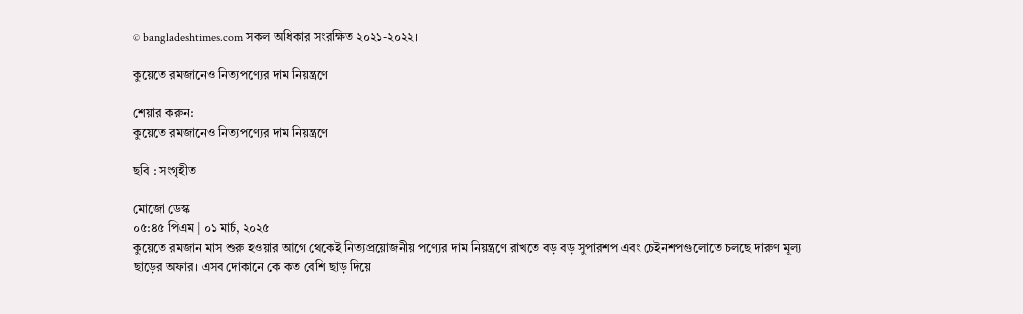© bangladeshtimes.com সকল অধিকার সংরক্ষিত ২০২১-২০২২।

কুয়েতে রমজানেও নিত্যপণ্যের দাম নিয়ন্ত্রণে

শেয়ার করুন:
কুয়েতে রমজানেও নিত্যপণ্যের দাম নিয়ন্ত্রণে

ছবি : সংগৃহীত

মোজো ডেস্ক
০৫:৪৫ পিএম | ০১ মার্চ, ২০২৫
কুয়েতে রমজান মাস শুরু হওয়ার আগে থেকেই নিত্যপ্রয়োজনীয় পণ্যের দাম নিয়ন্ত্রণে রাখতে বড় বড় সুপারশপ এবং চেইনশপগুলোতে চলছে দারুণ মূল্য ছাড়ের অফার। এসব দোকানে কে কত বেশি ছাড় দিয়ে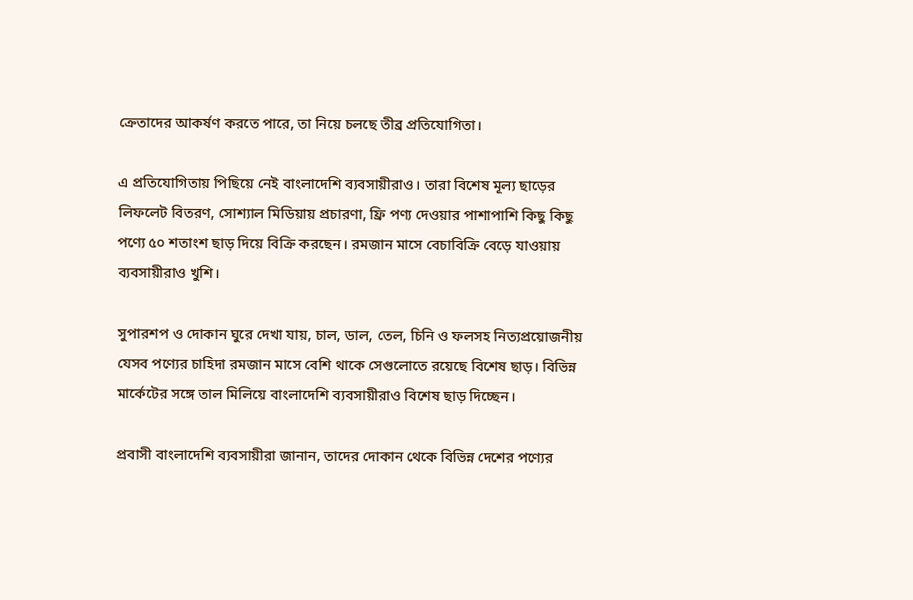ক্রেতাদের আকর্ষণ করতে পারে, তা নিয়ে চলছে তীব্র প্রতিযোগিতা।

এ প্রতিযোগিতায় পিছিয়ে নেই বাংলাদেশি ব্যবসায়ীরাও। তারা বিশেষ মূল্য ছাড়ের লিফলেট বিতরণ, সোশ্যাল মিডিয়ায় প্রচারণা, ফ্রি পণ্য দেওয়ার পাশাপাশি কিছু কিছু পণ্যে ৫০ শতাংশ ছাড় দিয়ে বিক্রি করছেন। রমজান মাসে বেচাবিক্রি বেড়ে যাওয়ায় ব্যবসায়ীরাও খুশি।

সুপারশপ ও দোকান ঘুরে দেখা যায়, চাল, ডাল, তেল, চিনি ও ফলসহ নিত্যপ্রয়োজনীয় যেসব পণ্যের চাহিদা রমজান মাসে বেশি থাকে সেগুলোতে রয়েছে বিশেষ ছাড়। বিভিন্ন মার্কেটের সঙ্গে তাল মিলিয়ে বাংলাদেশি ব্যবসায়ীরাও বিশেষ ছাড় দিচ্ছেন।

প্রবাসী বাংলাদেশি ব্যবসায়ীরা জানান, তাদের দোকান থেকে বিভিন্ন দেশের পণ্যের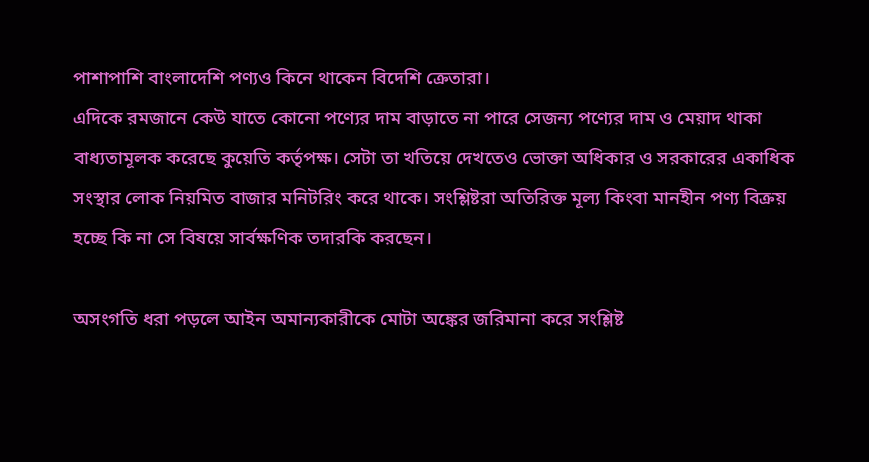পাশাপাশি বাংলাদেশি পণ্যও কিনে থাকেন বিদেশি ক্রেতারা।
এদিকে রমজানে কেউ যাতে কোনো পণ্যের দাম বাড়াতে না পারে সেজন্য পণ্যের দাম ও মেয়াদ থাকা বাধ্যতামূলক করেছে কুয়েতি কর্তৃপক্ষ। সেটা তা খতিয়ে দেখতেও ভোক্তা অধিকার ও সরকারের একাধিক সংস্থার লোক নিয়মিত বাজার মনিটরিং করে থাকে। সংশ্লিষ্টরা অতিরিক্ত মূল্য কিংবা মানহীন পণ্য বিক্রয় হচ্ছে কি না সে বিষয়ে সার্বক্ষণিক তদারকি করছেন।

অসংগতি ধরা পড়লে আইন অমান্যকারীকে মোটা অঙ্কের জরিমানা করে সংশ্লিষ্ট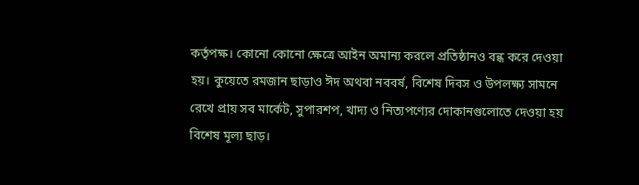কর্তৃপক্ষ। কোনো কোনো ক্ষেত্রে আইন অমান্য করলে প্রতিষ্ঠানও বন্ধ করে দেওয়া হয়। কুয়েতে রমজান ছাড়াও ঈদ অথবা নববর্ষ, বিশেষ দিবস ও উপলক্ষ্য সামনে রেখে প্রায় সব মার্কেট, সুপারশপ, খাদ্য ও নিত্যপণ্যের দোকানগুলোতে দেওয়া হয় বিশেষ মূল্য ছাড়।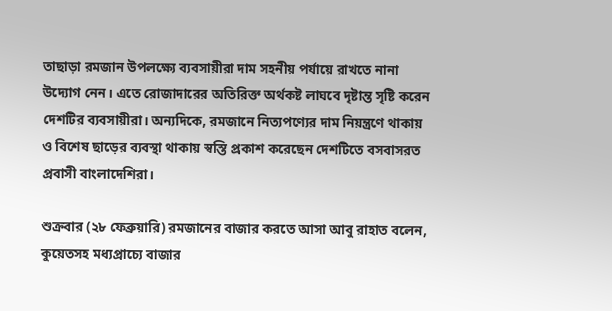তাছাড়া রমজান উপলক্ষ্যে ব্যবসায়ীরা দাম সহনীয় পর্যায়ে রাখতে নানা উদ্যোগ নেন। এতে রোজাদারের অতিরিক্ত অর্থকষ্ট লাঘবে দৃষ্টান্ত সৃষ্টি করেন দেশটির ব্যবসায়ীরা। অন্যদিকে, রমজানে নিত্যপণ্যের দাম নিয়ন্ত্রণে থাকায় ও বিশেষ ছাড়ের ব্যবস্থা থাকায় স্বস্তি প্রকাশ করেছেন দেশটিতে বসবাসরত প্রবাসী বাংলাদেশিরা।

শুক্রবার (২৮ ফেব্রুয়ারি) রমজানের বাজার করতে আসা আবু রাহাত বলেন, কুয়েতসহ মধ্যপ্রাচ্যে বাজার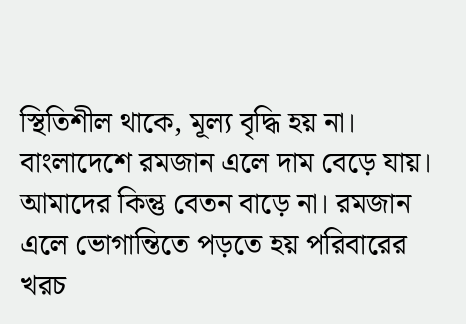স্থিতিশীল থাকে, মূল্য বৃদ্ধি হয় না। বাংলাদেশে রমজান এলে দাম বেড়ে যায়। আমাদের কিন্তু বেতন বাড়ে না। রমজান এলে ভোগান্তিতে পড়তে হয় পরিবারের খরচ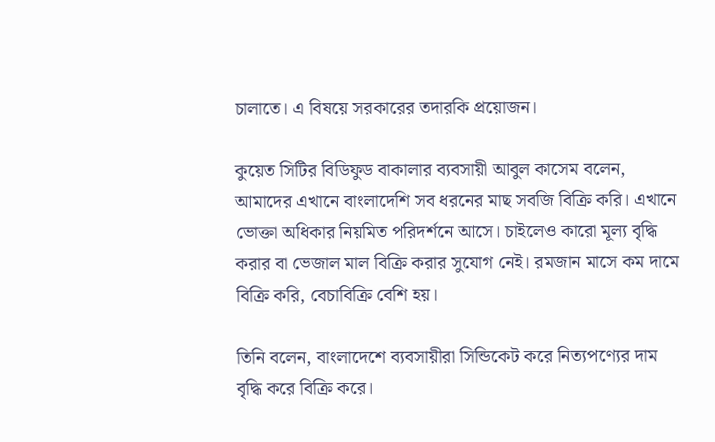চালাতে। এ বিষয়ে সরকারের তদারকি প্রয়োজন।

কুয়েত সিটির বিডিফুড বাকালার ব্যবসায়ী আবুল কাসেম বলেন, আমাদের এখানে বাংলাদেশি সব ধরনের মাছ সবজি বিক্রি করি। এখানে ভোক্তা অধিকার নিয়মিত পরিদর্শনে আসে। চাইলেও কারো মূল্য বৃদ্ধি করার বা ভেজাল মাল বিক্রি করার সুযোগ নেই। রমজান মাসে কম দামে বিক্রি করি, বেচাবিক্রি বেশি হয়।

তিনি বলেন, বাংলাদেশে ব্যবসায়ীরা সিন্ডিকেট করে নিত্যপণ্যের দাম বৃদ্ধি করে বিক্রি করে।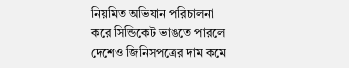নিয়মিত অভিযান পরিচালনা করে সিন্ডিকেট ভাঙতে পারলে দেশেও জিনিসপত্রের দাম কমে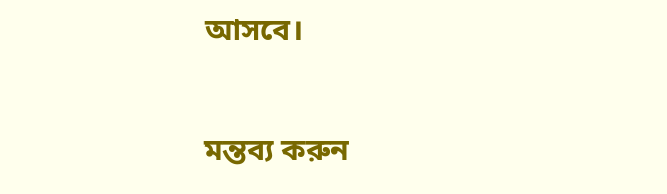আসবে।

মন্তব্য করুন